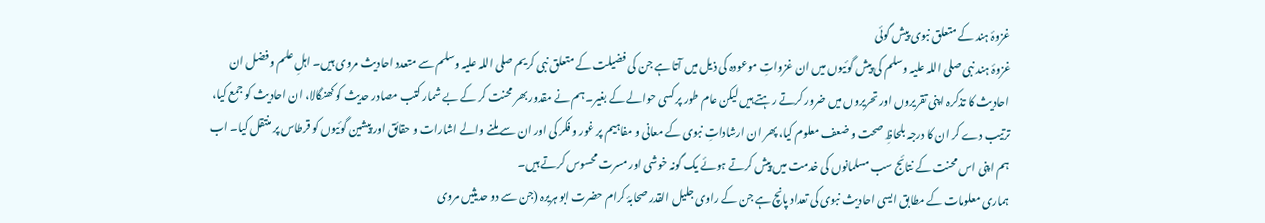غزوۂ ہند کے متعلق نبوی پیش گوئی
غزوۂ ہند نبی صلی اللہ علیہ وسلم کی پیش گوئیوں میں ان غزواتِ موعودہ کی ذیل میں آتا ہے جن کی فضیلت کے متعلق نبی کریم صلی اللہ علیہ وسلم سے متعدد احادیث مروی ہیں۔ اہلِ علم و فضل ان احادیث کا تذکرہ اپنی تقریروں اور تحریروں میں ضرور کرتے رہتے ہیں لیکن عام طور پر کسی حوالے کے بغیر۔ ہم نے مقدور بھر محنت کر کے بے شمار کتب مصادر حدیث کو کھنگالا، ان احادیث کو جمع کیا، ترتیب دے کر ان کا درجہ بلحاظِ صحت و ضعف معلوم کیا، پھر ان ارشاداتِ نبوی کے معانی و مفاہیم پر غور و فکر کی اور ان سے ملنے والے اشارات و حقائق اور پیشین گوئیوں کو قرطاس پر منتقل کیا۔ اب ہم اپنی اس محنت کے نتائج سب مسلمانوں کی خدمت میں پیش کرتے ہوئے یک گونہ خوشی اور مسرت محسوس کرتے ہیں۔
ہماری معلومات کے مطابق ایسی احادیث نبوی کی تعداد پانچ ہے جن کے راوی جلیل القدر صحابۂ کرام حضرت ابو ہریرہ (جن سے دو حدیثیں مروی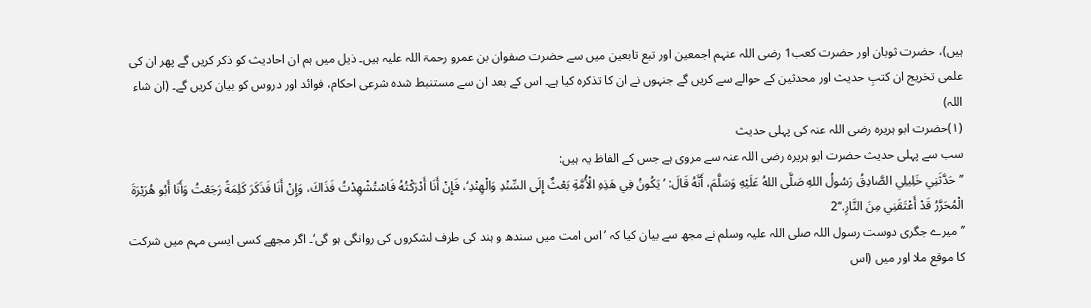ہیں)، حضرت ثوبان اور حضرت کعب1 رضی اللہ عنہم اجمعین اور تبع تابعین میں سے حضرت صفوان بن عمرو رحمۃ اللہ علیہ ہیں۔ ذیل میں ہم ان احادیث کو ذکر کریں گے پھر ان کی علمی تخریج ان کتبِ حدیث اور محدثین کے حوالے سے کریں گے جنہوں نے ان کا تذکرہ کیا ہے۔ اس کے بعد ان سے مستنبط شدہ شرعی احکام، فوائد اور دروس کو بیان کریں گے۔ (ان شاء اللہ)
(۱)حضرت ابو ہریرہ رضی اللہ عنہ کی پہلی حدیث
سب سے پہلی حدیث حضرت ابو ہریرہ رضی اللہ عنہ سے مروی ہے جس کے الفاظ یہ ہیں:
’’حَدَّثَنِي خَلِيلِي الصَّادِقُ رَسُولُ اللهِ صَلَّى اللهُ عَلَيْهِ وَسَلَّمَ، أَنَّهُ قَالَ: ’يَكُونُ فِي هَذِهِ الْأُمَّةِ بَعْثٌ إِلَى السِّنْدِ وَالْهِنْدِ‘، فَإِنْ أَنَا أَدْرَكْتُهُ فَاسْتُشْهِدْتُ فَذَاكَ، وَإِنْ أَنَا فَذَكَرَ كَلِمَةً رَجَعْتُ وَأَنَا أَبُو هُرَيْرَةَ الْمُحَرَّرُ قَدْ أَعْتَقَنِي مِنَ النَّارِ.‘‘2
’’میرے جگری دوست رسول اللہ صلی اللہ علیہ وسلم نے مجھ سے بیان کیا کہ ’اس امت میں سندھ و ہند کی طرف لشکروں کی روانگی ہو گی‘۔ اگر مجھے کسی ایسی مہم میں شرکت کا موقع ملا اور میں (اس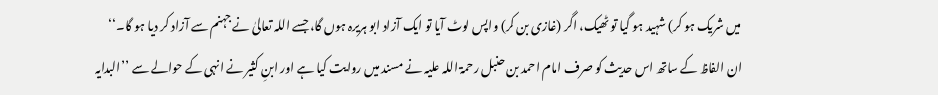میں شریک ہو کر) شہید ہو گیا تو ٹھیک، اگر (غازی بن کر) واپس لوٹ آیا تو ایک آزاد ابو ہریرہ ہوں گا، جسے اللہ تعالیٰ نے جہنم سے آزاد کر دیا ہو گا۔‘‘
ان الفاظ کے ساتھ اس حدیث کو صرف امام احمد بن حنبل رحمۃ اللہ علیہ نے مسند میں روایت کیا ہے اور ابنِ کثیر نے انہی کے حوالے سے ’’البدایہ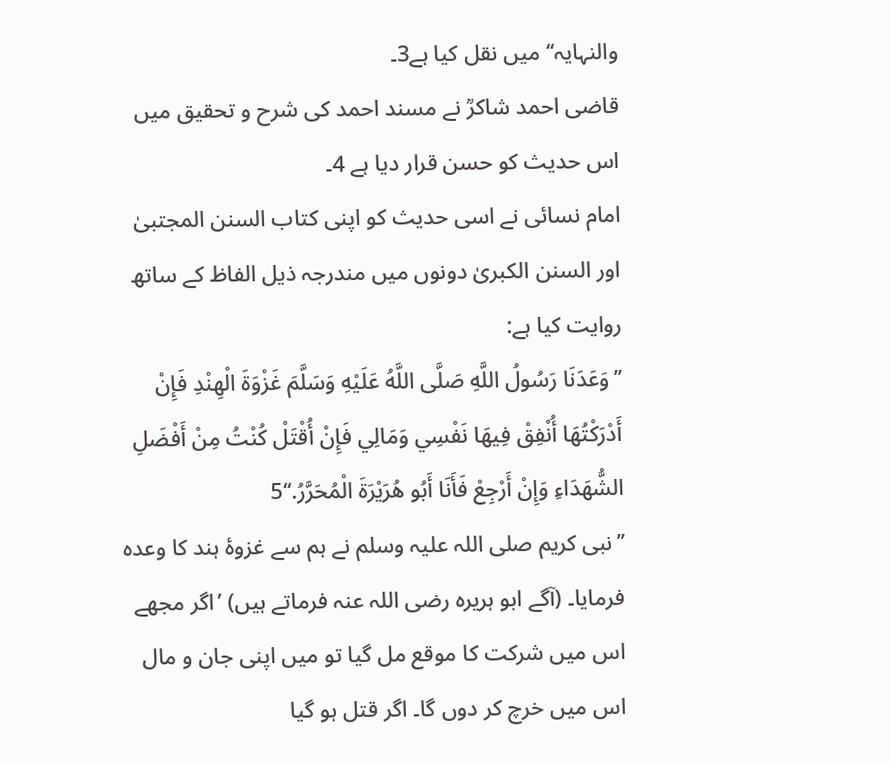والنہایہ‘‘ میں نقل کیا ہے3۔
قاضی احمد شاکرؒ نے مسند احمد کی شرح و تحقیق میں اس حدیث کو حسن قرار دیا ہے 4۔
امام نسائی نے اسی حدیث کو اپنی کتاب السنن المجتبیٰ اور السنن الکبریٰ دونوں میں مندرجہ ذیل الفاظ کے ساتھ روایت کیا ہے:
’’وَعَدَنَا رَسُولُ اللَّهِ صَلَّى اللَّهُ عَلَيْهِ وَسَلَّمَ غَزْوَةَ الْهِنْدِ فَإِنْ أَدْرَكْتُهَا أُنْفِقْ فِيهَا نَفْسِي وَمَالِي فَإِنْ أُقْتَلْ كُنْتُ مِنْ أَفْضَلِ الشُّهَدَاءِ وَإِنْ أَرْجِعْ فَأَنَا أَبُو هُرَيْرَةَ الْمُحَرَّرُ.‘‘5
’’نبی کریم صلی اللہ علیہ وسلم نے ہم سے غزوۂ ہند کا وعدہ فرمایا۔ (آگے ابو ہریرہ رضی اللہ عنہ فرماتے ہیں) ’اگر مجھے اس میں شرکت کا موقع مل گیا تو میں اپنی جان و مال اس میں خرچ کر دوں گا۔ اگر قتل ہو گیا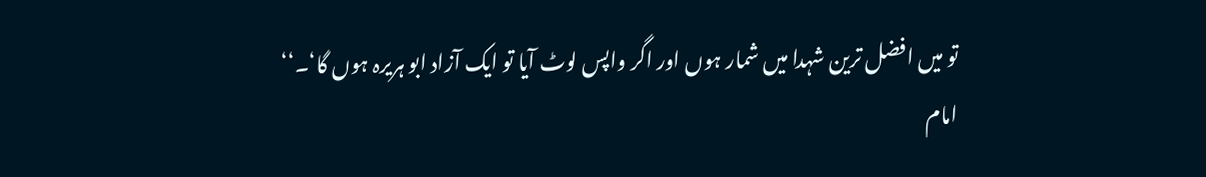تو میں افضل ترین شہدا میں شمار ہوں اور اگر واپس لوٹ آیا تو ایک آزاد ابو ہریرہ ہوں گا‘۔‘‘
امام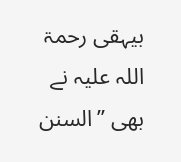بیہقی رحمۃ اللہ علیہ نے بھی ’’السنن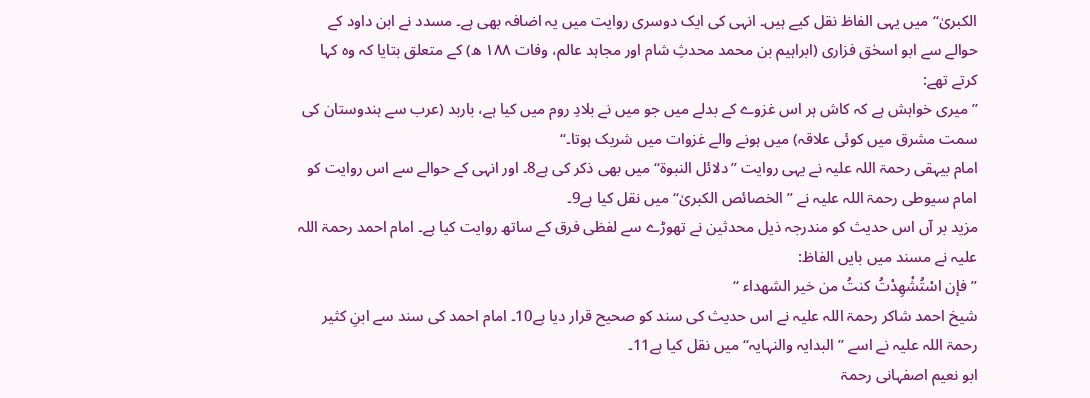الکبریٰ‘‘ میں یہی الفاظ نقل کیے ہیں۔ انہی کی ایک دوسری روایت میں یہ اضافہ بھی ہے۔ مسدد نے ابن داود کے حوالے سے ابو اسحٰق فزاری (ابراہیم بن محمد محدثِ شام اور مجاہد عالم، وفات ۱۸۸ ھ) کے متعلق بتایا کہ وہ کہا کرتے تھے:
’’میری خواہش ہے کہ کاش ہر اس غزوے کے بدلے میں جو میں نے بلادِ روم میں کیا ہے، باربد (عرب سے ہندوستان کی سمت مشرق میں کوئی علاقہ) میں ہونے والے غزوات میں شریک ہوتا۔‘‘
امام بیہقی رحمۃ اللہ علیہ نے یہی روایت ’’دلائل النبوۃ‘‘ میں بھی ذکر کی ہے8۔ اور انہی کے حوالے سے اس روایت کو امام سیوطی رحمۃ اللہ علیہ نے ’’الخصائص الکبریٰ‘‘ میں نقل کیا ہے9۔
مزید بر آں اس حدیث کو مندرجہ ذیل محدثین نے تھوڑے سے لفظی فرق کے ساتھ روایت کیا ہے۔ امام احمد رحمۃ اللہ علیہ نے مسند میں بایں الفاظ:
’’فإن اسْتُشْهِدْتُ كنتُ من خير الشهداء ‘‘
شیخ احمد شاکر رحمۃ اللہ علیہ نے اس حدیث کی سند کو صحیح قرار دیا ہے10۔ امام احمد کی سند سے ابنِ کثیر رحمۃ اللہ علیہ نے اسے ’’البدایہ والنہایہ‘‘ میں نقل کیا ہے11۔
ابو نعیم اصفہانی رحمۃ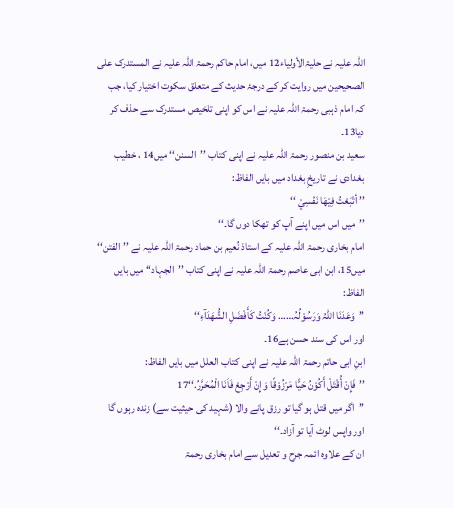اللہ علیہ نے حلیۃالأولیاء12 میں، امام حاکم رحمۃ اللہ علیہ نے المستدرک علی الصحیحین میں روایت کر کے درجۂ حدیث کے متعلق سکوت اختیار کیا، جب کہ امام ذہبی رحمۃ اللہ علیہ نے اس کو اپنی تلخیص مستدرک سے حذف کر دیا13۔
سعید بن منصور رحمۃ اللہ علیہ نے اپنی کتاب ’’السنن‘‘ میں14 ، خطیب بغدادی نے تاریخِ بغداد میں بایں الفاظ:
’’ أتْبَعْتُ فِيْهَا نَفْسِيْ ‘‘
’’میں اس میں اپنے آپ کو تھکا دوں گا۔‘‘
امام بخاری رحمۃ اللہ علیہ کے استاذ نُعیم بن حماد رحمۃ اللہ علیہ نے ’’الفتن‘‘ میں15، ابن ابی عاصم رحمۃ اللہ علیہ نے اپنی کتاب ’’الجہاد‘‘ میں بایں الفاظ:
’’وَعَدَنَا اللّٰہُ وَرَسُوْلُہُ…… وَکُنْتُ کَأَفْضَلِ الشُّھَدَآءِ‘‘
اور اس کی سند حسن ہے16۔
ابنِ ابی حاتم رحمۃ اللہ علیہ نے اپنی کتاب العلل میں بایں الفاظ:
’’فَإِنْ أُقْتَلْ أَکُوْنُ حَیًّا مَرْزُوْقًا وَإِنْ أَرْجِعْ فَاَنَا الْمُحَرَّرُ.‘‘17
’’اگر میں قتل ہو گیا تو رزق پانے والا (شہید کی حیثیت سے) زندہ رہوں گا اور واپس لوٹ آیا تو آزاد۔‘‘
ان کے علاوہ ائمہ جرح و تعدیل سے امام بخاری رحمۃ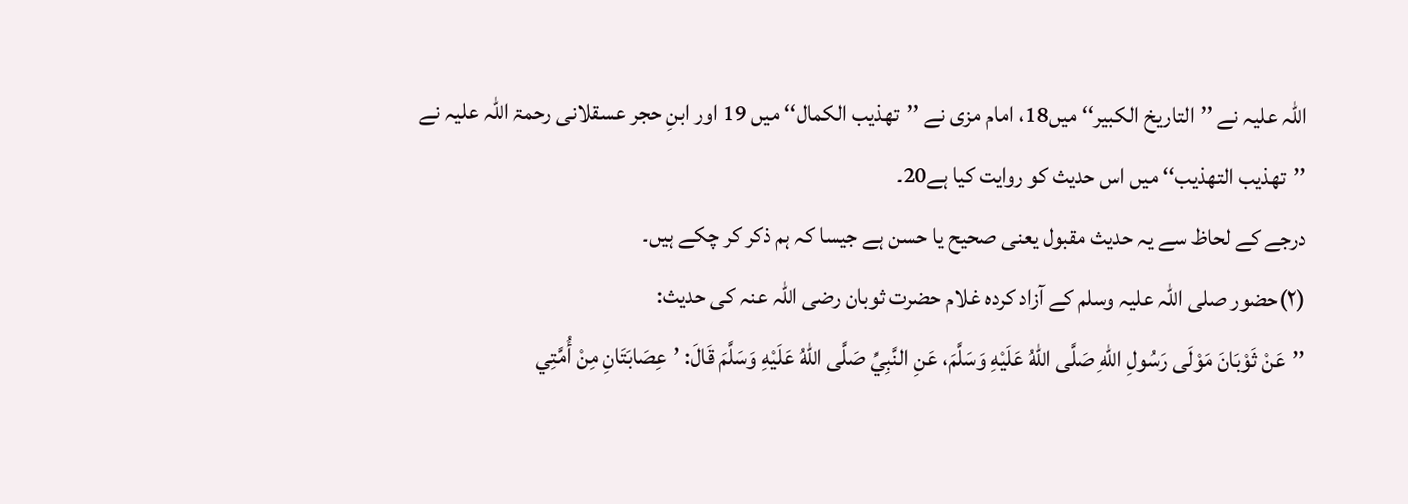اللہ علیہ نے ’’التاریخ الکبیر‘‘ میں18، امام مزی نے ’’تھذیب الکمال‘‘ میں 19 اور ابنِ حجر عسقلانی رحمۃ اللہ علیہ نے ’’تھذیب التھذیب‘‘ میں اس حدیث کو روایت کیا ہے20۔
درجے کے لحاظ سے یہ حدیث مقبول یعنی صحیح یا حسن ہے جیسا کہ ہم ذکر کر چکے ہیں۔
(۲)حضور صلی اللہ علیہ وسلم کے آزاد کردہ غلام حضرت ثوبان رضی اللہ عنہ کی حدیث:
’’عَنْ ثَوْبَانَ مَوْلَى رَسُولِ اللهِ صَلَّى اللهُ عَلَيْهِ وَسَلَّمَ، عَنِ النَّبِيِّ صَلَّى اللهُ عَلَيْهِ وَسَلَّمَ قَالَ: ’عِصَابَتَانِ مِنْ أُمَّتِي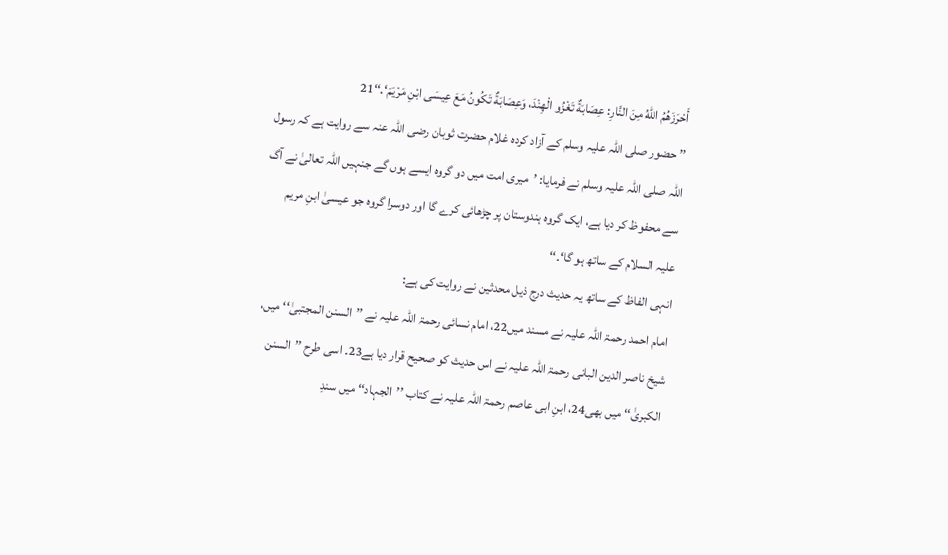أَحْرَزَهُمُ اللهُ مِنَ النَّارِ: عِصَابَةٌ تَغْزُو الْهِنْدَ، وَعِصَابَةٌ تَكُونُ مَعَ عِيسَى ابْنِ مَرْيَمَ‘.‘‘21
’’ حضور صلی اللہ علیہ وسلم کے آزاد کردہ غلام حضرت ثوبان رضی اللہ عنہ سے روایت ہے کہ رسول اللہ صلی اللہ علیہ وسلم نے فرمایا: ’میری امت میں دو گروہ ایسے ہوں گے جنہیں اللہ تعالیٰ نے آگ سے محفوظ کر دیا ہے، ایک گروہ ہندوستان پر چڑھائی کرے گا اور دوسرا گروہ جو عیسیٰ ابنِ مریم علیہ السلام کے ساتھ ہو گا‘۔‘‘
انہی الفاظ کے ساتھ یہ حدیث درج ذیل محدثین نے روایت کی ہے:
امام احمد رحمۃ اللہ علیہ نے مسند میں22، امام نسائی رحمۃ اللہ علیہ نے ’’السنن المجتبیٰ‘‘ میں، شیخ ناصر الدین البانی رحمۃ اللہ علیہ نے اس حدیث کو صحیح قرار دیا ہے23۔ اسی طرح ’’السنن الکبریٰ‘‘ میں بھی24، ابنِ ابی عاصم رحمۃ اللہ علیہ نے کتاب ’’الجہاد‘‘ میں سندِ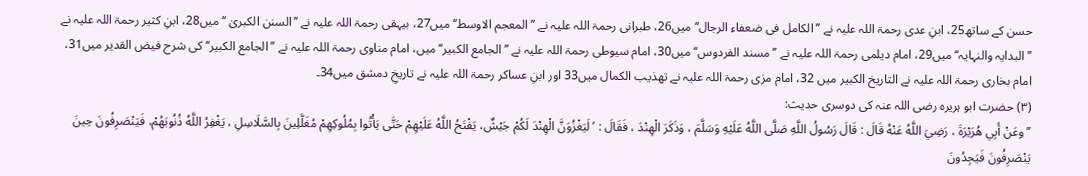حسن کے ساتھ25، ابنِ عدی رحمۃ اللہ علیہ نے ’’الکامل فی ضعفاء الرجال‘‘ میں26، طبرانی رحمۃ اللہ علیہ نے ’’المعجم الاوسط‘‘ میں27، بیہقی رحمۃ اللہ علیہ نے ’’السنن الکبریٰ ‘‘ میں28، ابنِ کثیر رحمۃ اللہ علیہ نے ’’البدایہ والنہایہ‘‘ میں29، امام دیلمی رحمۃ اللہ علیہ نے ’’مسند الفردوس‘‘ میں30، امام سیوطی رحمۃ اللہ علیہ نے ’’الجامع الکبیر‘‘میں، امام مناوی رحمۃ اللہ علیہ نے ’’الجامع الکبیر‘‘ کی شرح فیض القدیر میں31، امام بخاری رحمۃ اللہ علیہ نے التاریخ الکبیر میں 32، امام مزی رحمۃ اللہ علیہ نے تھذیب الکمال میں33 اور ابنِ عساکر رحمۃ اللہ علیہ نے تاریخِ دمشق میں34۔
(۳) حضرت ابو ہریرہ رضی اللہ عنہ کی دوسری حدیث:
’’وعَنْ أَبِي هُرَيْرَةَ ، رَضِيَ اللَّهُ عَنْهُ قَالَ : قَالَ رَسُولُ اللَّهِ صَلَّى اللَّهُ عَلَيْهِ وَسَلَّمَ ، وَذَكَرَ الْهِنْدَ ، فَقَالَ : ’لَيَغْزُوَنَّ الْهِنْدَ لَكُمْ جَيْشٌ، يَفْتَحُ اللَّهُ عَلَيْهِمْ حَتَّى يَأْتُوا بِمُلُوكِهِمْ مُغَلَّلِينَ بِالسَّلَاسِلِ ، يَغْفِرُ اللَّهُ ذُنُوبَهُمْ، فَيَنْصَرِفُونَ حِينَ يَنْصَرِفُونَ فَيَجِدُونَ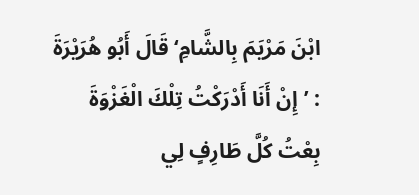ابْنَ مَرْيَمَ بِالشَّامِ‘ قَالَ أَبُو هُرَيْرَةَ : ’إِنْ أَنَا أَدْرَكْتُ تِلْكَ الْغَزْوَةَ بِعْتُ كُلَّ طَارِفٍ لِي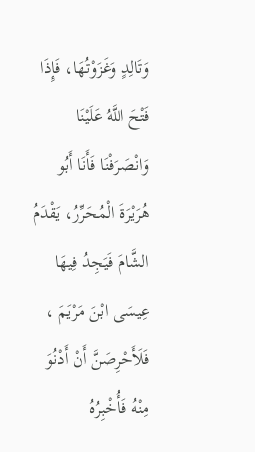وَتَالِدٍ وَغَزَوْتُهَا، فَإِذَا فَتْحَ اللَّهُ عَلَيْنَا وَانْصَرَفْنَا فَأَنَا أَبُو هُرَيْرَةَ الْمُحَرِّرُ، يَقْدَمُ الشَّامَ فَيَجِدُ فِيهَا عِيسَى ابْنَ مَرْيَمَ ، فَلَأَحْرِصَنَّ أَنْ أَدْنُوَ مِنْهُ فَأُخْبِرُهُ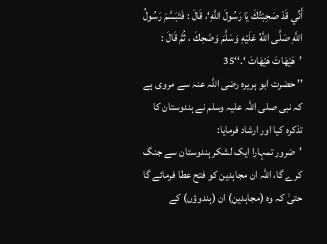أَنِّي قَدْ صَحِبْتُكَ يَا رَسُولَ اللَّهِ‘، قَالَ : فَتَبَسَّمَ رَسُولُ اللَّهِ صَلَّى اللَّهُ عَلَيْهِ وَسَلَّمَ وَضَحِكَ ، ثُمَّ قَالَ : ’هَيْهَاتَ هَيْهَاتَ ‘.‘‘35
’’ حضرت ابو ہریرہ رضی اللہ عنہ سے مروی ہے کہ نبی صلی اللہ علیہ وسلم نے ہندوستان کا تذکرہ کیا اور ارشاد فرمایا:
’ضرور تمہارا ایک لشکر ہندوستان سے جنگ کرے گا، اللہ ان مجاہدین کو فتح عطا فرمائے گا حتیٰ کہ وہ (مجاہدین) ان (ہندوؤں) کے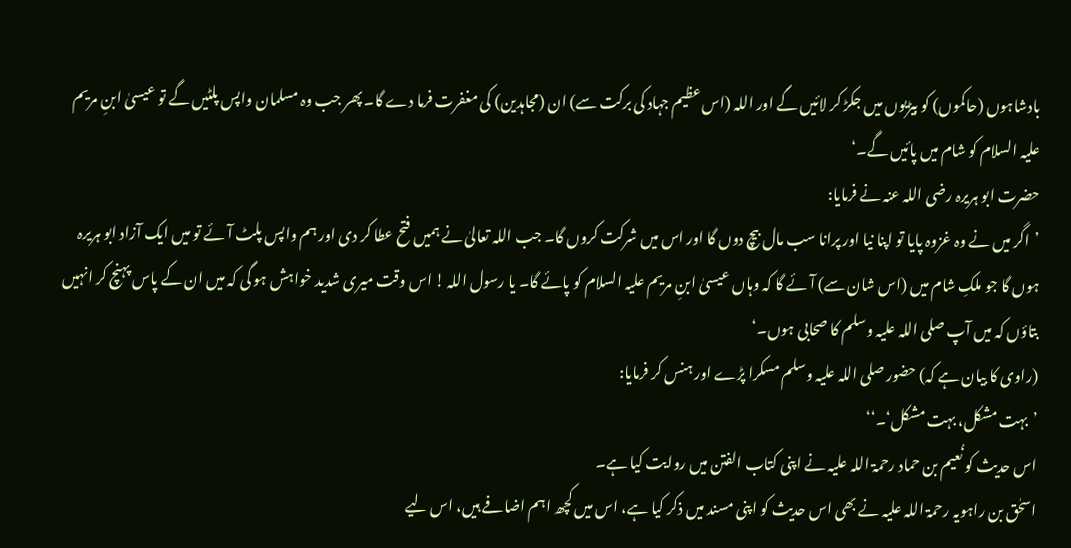بادشاہوں (حاکموں) کو بیڑیوں میں جکڑ کر لائیں گے اور اللہ (اس عظیم جہاد کی برکت سے) ان (مجاہدین) کی مغفرت فرما دے گا۔ پھر جب وہ مسلمان واپس پلٹیں گے تو عیسیٰ ابنِ مریم علیہ السلام کو شام میں پائیں گے۔‘
حضرت ابو ہریرہ رضی اللہ عنہ نے فرمایا:
’اگر میں نے وہ غزوہ پایا تو اپنا نیا اور پرانا سب مال بیچ دوں گا اور اس میں شرکت کروں گا۔ جب اللہ تعالیٰ نے ہمیں فتح عطا کر دی اور ہم واپس پلٹ آئے تو میں ایک آزاد ابو ہریرہ ہوں گا جو ملکِ شام میں (اس شان سے) آئے گا کہ وہاں عیسیٰ ابنِ مریم علیہ السلام کو پائے گا۔ یا رسول اللہ ! اس وقت میری شدید خواہش ہو گی کہ میں ان کے پاس پہنچ کر انہیں بتاؤں کہ میں آپ صلی اللہ علیہ وسلم کا صحابی ہوں۔‘
(راوی کا بیان ہے کہ) حضور صلی اللہ علیہ وسلم مسکرا پڑے اور ہنس کر فرمایا:
’بہت مشکل، بہت مشکل‘۔‘‘
اس حدیث کو نُعیم بن حماد رحمۃ اللہ علیہ نے اپنی کتاب الفتن میں روایت کیا ہے۔
اسحٰق بن راہویہ رحمۃ اللہ علیہ نے بھی اس حدیث کو اپنی مسند میں ذکر کیا ہے، اس میں کچھ اہم اضافے ہیں، اس لیے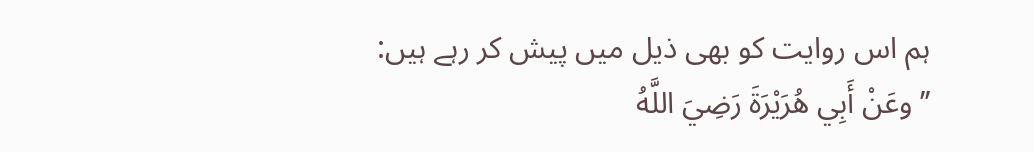ہم اس روایت کو بھی ذیل میں پیش کر رہے ہیں:
’’وعَنْ أَبِي هُرَيْرَةَ رَضِيَ اللَّهُ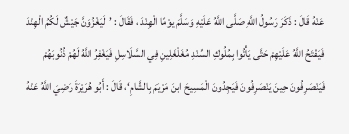عَنْهُ قَالَ : ذَكَرَ رَسُولُ اللَّهِ صَلَّى اللَّهُ عَلَيْهِ وَسَلَّمَ يوْمًا الْهِنْدَ ، فَقَالَ : ’لَيَغْزُوَنَّ جَيْشٌ لَكُمُ الْهِنْدَ فَيَفْتَحُ اللَّهُ عَلَيْهِمْ حَتَّى يَأْتُوا بِمُلُوكِ السِّنْدِ مُغَلْغَلِينِ فِي السَّلَاسِلِ فَيَغْفِرُ اللَّهُ لَهُمْ ذُنُوبَهُمْ فَيَنْصَرِفُونَ حِينَ يَنْصَرِفُونَ فَيَجِدُونَ الْمَسِيحَ ابنَ مَرْيَمَ بِالشَّامِ‘، قَالَ : أَبُو هُرَيْرَةَ رَضِيَ اللَّهُ عَنْهُ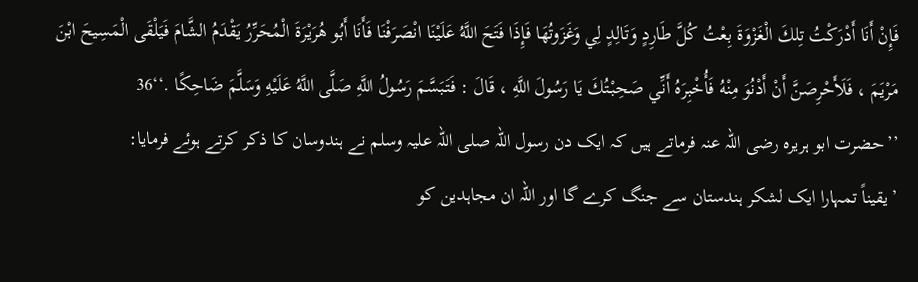فَإِنْ أَنَا أَدْرَكْتُ تِلكَ الْغَزْوَةَ بِعْتُ كُلَّ طَارِدٍ وَتَالِدٍ لِي وَغَزَوتُهَا فَإِذَا فَتَحَ اللَّهُ عَلَيْنَا انْصَرَفْنَا فَأَنَا أَبُو هُرَيْرَةَ الْمُحَرِّرُ يَقْدَمُ الشَّامَ فَيَلْقَى الْمَسِيحَ ابْنَ مَرْيَمَ ، فَلَأَحْرِصَنَّ أَنْ أَدْنُوَ مِنْهُ فَأُخْبِرَهُ أَنِّي صَحِبْتُكَ يَا رَسُولَ اللَّهِ ، قَالَ : فَتَبَسَّمَ رَسُولُ اللَّهِ صَلَّى اللَّهُ عَلَيْهِ وَسَلَّمَ ضَاحِكًا .‘‘36
’’حضرت ابو ہریرہ رضی اللہ عنہ فرماتے ہیں کہ ایک دن رسول اللہ صلی اللہ علیہ وسلم نے ہندوسان کا ذکر کرتے ہوئے فرمایا:
’یقیناً تمہارا ایک لشکر ہندستان سے جنگ کرے گا اور اللہ ان مجاہدین کو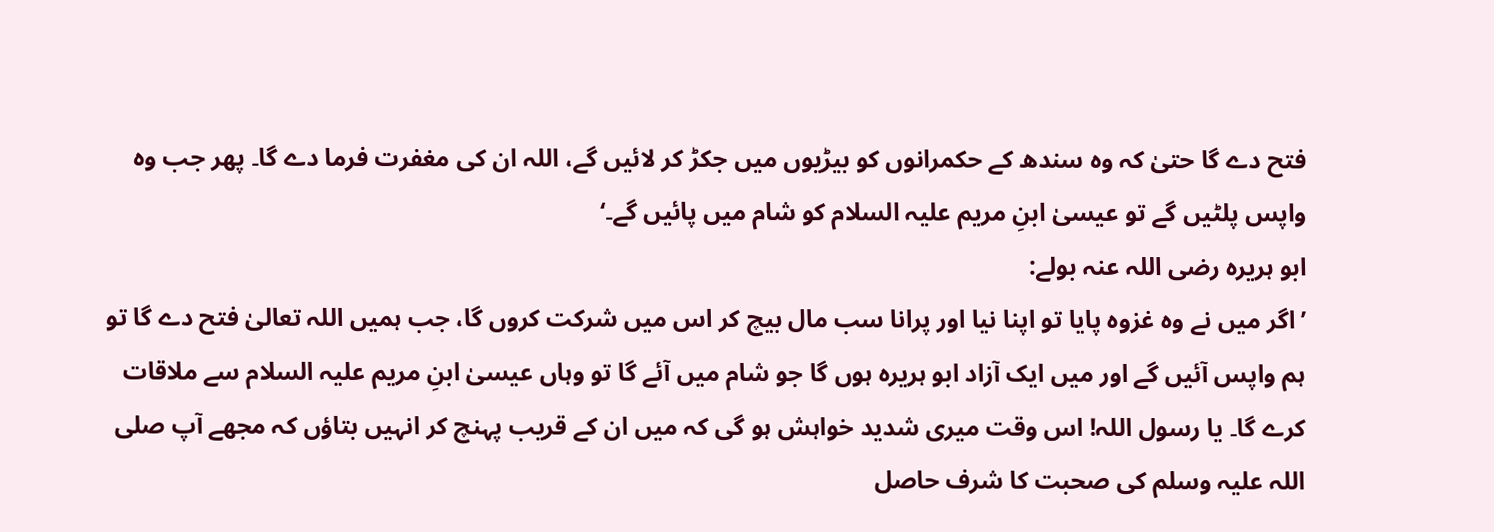فتح دے گا حتیٰ کہ وہ سندھ کے حکمرانوں کو بیڑیوں میں جکڑ کر لائیں گے، اللہ ان کی مغفرت فرما دے گا۔ پھر جب وہ واپس پلٹیں گے تو عیسیٰ ابنِ مریم علیہ السلام کو شام میں پائیں گے۔‘
ابو ہریرہ رضی اللہ عنہ بولے:
’اگر میں نے وہ غزوہ پایا تو اپنا نیا اور پرانا سب مال بیچ کر اس میں شرکت کروں گا، جب ہمیں اللہ تعالیٰ فتح دے گا تو ہم واپس آئیں گے اور میں ایک آزاد ابو ہریرہ ہوں گا جو شام میں آئے گا تو وہاں عیسیٰ ابنِ مریم علیہ السلام سے ملاقات کرے گا۔ یا رسول اللہ! اس وقت میری شدید خواہش ہو گی کہ میں ان کے قریب پہنچ کر انہیں بتاؤں کہ مجھے آپ صلی اللہ علیہ وسلم کی صحبت کا شرف حاصل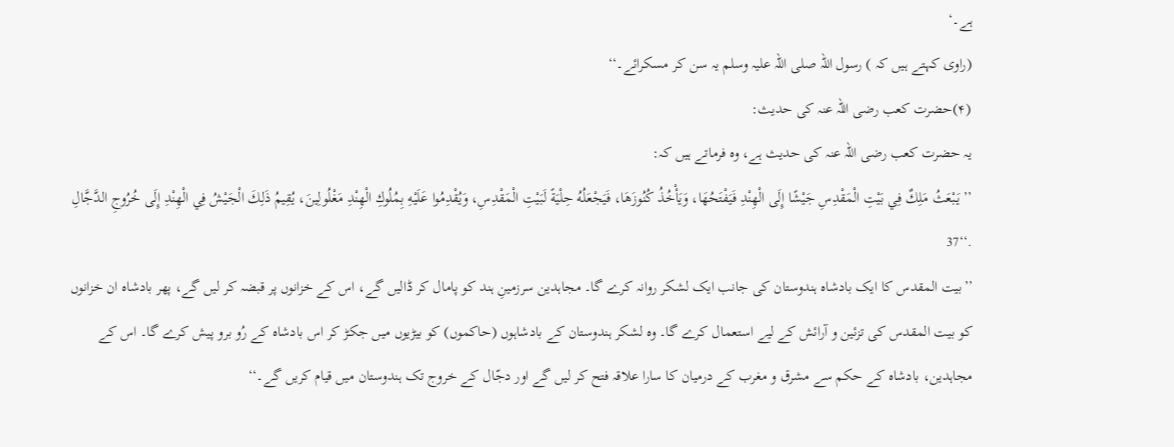ہے۔‘
(راوی کہتے ہیں کہ ) رسول اللہ صلی اللہ علیہ وسلم یہ سن کر مسکرائے۔‘‘
(۴)حضرت کعب رضی اللہ عنہ کی حدیث:
یہ حضرت کعب رضی اللہ عنہ کی حدیث ہے، وہ فرماتے ہیں کہ:
’’يَبْعَثُ مَلِكٌ فِي بَيْتِ الْمَقْدِسِ جَيْشًا إِلَى الْهِنْدِ فَيَفْتَحُهَا، وَيَأْخُذُ كُنُوزَهَا، فَيَجْعَلُهُ حِلْيَةً لَبَيْتِ الْمَقْدِسِ، وَيُقْدِمُوا عَلَيْهِ بِمُلُوكِ الْهِنْدِ مَغْلُولِينَ، يُقِيمُ ذَلِكَ الْجَيْشُ فِي الْهِنْدِ إِلَى خُرُوجِ الدَّجَّالِ .‘‘37
’’بیت المقدس کا ایک بادشاہ ہندوستان کی جانب ایک لشکر روانہ کرے گا۔ مجاہدین سرزمینِ ہند کو پامال کر ڈالیں گے، اس کے خزانوں پر قبضہ کر لیں گے، پھر بادشاہ ان خزانوں کو بیت المقدس کی تزئین و آرائش کے لیے استعمال کرے گا۔ وہ لشکر ہندوستان کے بادشاہوں (حاکموں) کو بیڑیوں میں جکڑ کر اس بادشاہ کے رُو برو پیش کرے گا۔ اس کے مجاہدین، بادشاہ کے حکم سے مشرق و مغرب کے درمیان کا سارا علاقہ فتح کر لیں گے اور دجّال کے خروج تک ہندوستان میں قیام کریں گے۔‘‘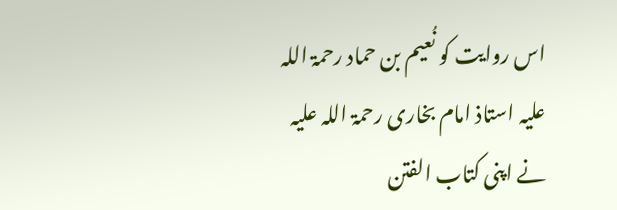اس روایت کو نُعیم بن حماد رحمۃ اللہ علیہ استاذ امام بخاری رحمۃ اللہ علیہ نے اپنی کتاب الفتن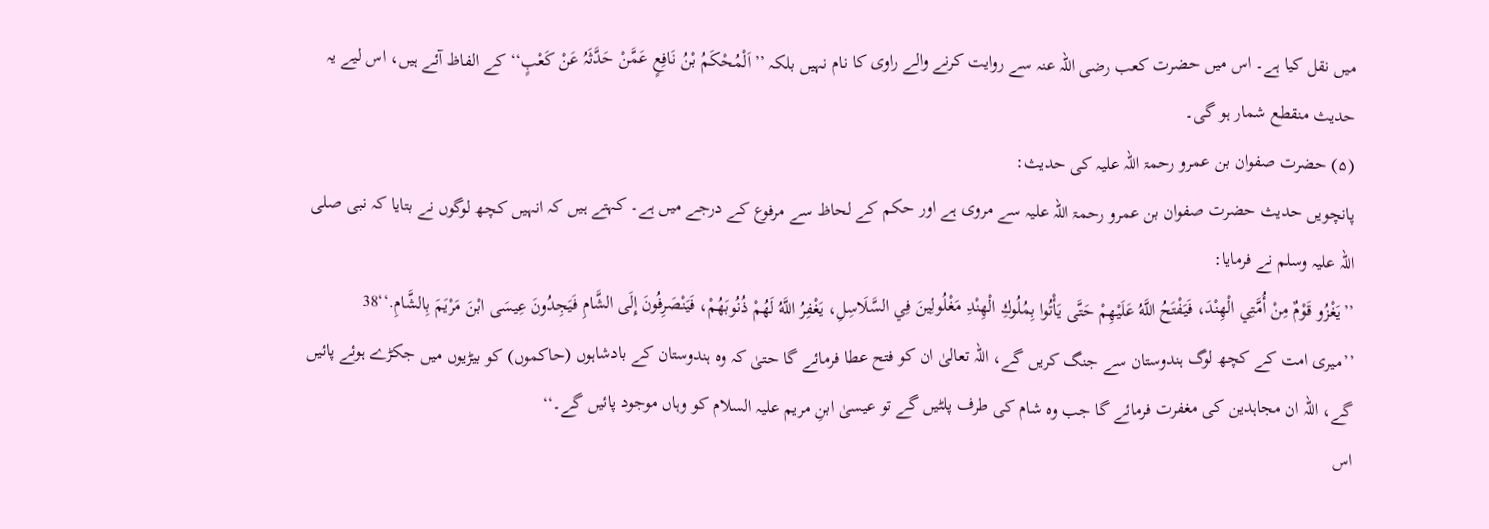میں نقل کیا ہے۔ اس میں حضرت کعب رضی اللہ عنہ سے روایت کرنے والے راوی کا نام نہیں بلکہ ’’اَلْمُحْکَمُ بْنُ نَافِعٍ عَمَّنْ حَدَّثَہُ عَنْ کَعْبٍ‘‘ کے الفاظ آئے ہیں، اس لیے یہ حدیث منقطع شمار ہو گی۔
(۵) حضرت صفوان بن عمرو رحمۃ اللہ علیہ کی حدیث:
پانچویں حدیث حضرت صفوان بن عمرو رحمۃ اللہ علیہ سے مروی ہے اور حکم کے لحاظ سے مرفوع کے درجے میں ہے۔ کہتے ہیں کہ انہیں کچھ لوگوں نے بتایا کہ نبی صلی اللہ علیہ وسلم نے فرمایا:
’’يَغْزُو قَوْمٌ مِنْ أُمَّتِي الْهِنْدَ، فَيَفْتَحُ اللَّهُ عَلَيْهِمْ حَتَّى يَأْتُوا بِمُلُوكِ الْهِنْدِ مَغْلُولِينَ فِي السَّلَاسِلِ، يَغْفِرُ اللَّهُ لَهُمْ ذُنُوبَهُمْ، فَيَنْصَرِفُونَ إِلَى الشَّامِ فَيَجِدُونَ عِيسَى ابْنَ مَرْيَمَ بِالشَّامِ.‘‘38
’’میری امت کے کچھ لوگ ہندوستان سے جنگ کریں گے، اللہ تعالیٰ ان کو فتح عطا فرمائے گا حتیٰ کہ وہ ہندوستان کے بادشاہوں (حاکموں) کو بیڑیوں میں جکڑے ہوئے پائیں گے، اللہ ان مجاہدین کی مغفرت فرمائے گا جب وہ شام کی طرف پلٹیں گے تو عیسیٰ ابنِ مریم علیہ السلام کو وہاں موجود پائیں گے۔‘‘
اس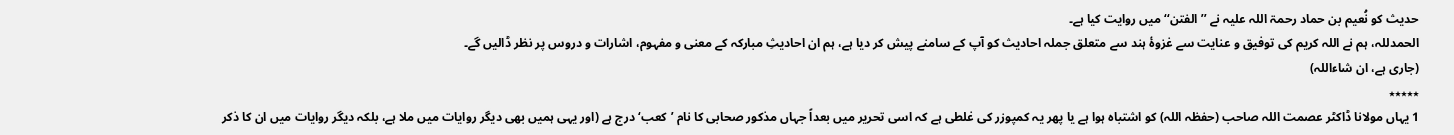حدیث کو نُعیم بن حماد رحمۃ اللہ علیہ نے ’’الفتن‘‘ میں روایت کیا ہے۔
الحمدللہ، ہم نے اللہ کریم کی توفیق و عنایت سے غزوۂ ہند سے متعلق جملہ احادیث کو آپ کے سامنے پیش کر دیا ہے، ہم ان احادیثِ مبارکہ کے معنی و مفہوم، اشارات و دروس پر نظر ڈالیں گے۔
(جاری ہے، ان شاءاللہ)
٭٭٭٭٭
1 یہاں مولانا ڈاکٹر عصمت اللہ صاحب (حفظہ اللہ) کو اشتباہ ہوا ہے یا پھر یہ کمپوزر کی غلطی ہے کہ اسی تحریر میں بعداً جہاں مذکور صحابی کا نام ’کعب‘ درج ہے (اور یہی ہمیں بھی دیگر روایات میں ملا ہے، بلکہ دیگر روایات میں ان کا ذکر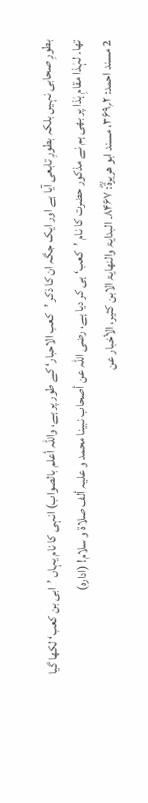بطورِ صحابی نہیں بلکہ بطورِ تابعی آیا ہے اور ایک جگہ ان کا ذکر ’کعب الاحبار‘ کے طور پر ہے، واللہ أعلم بالصواب) انہی کا نام یہاں ’ابی بن کعب‘ لکھا گیا تھا۔ لہٰذا مقامِ ہٰذا پر بھی ہم نے مذکور حضرت کا نام ’کعب‘ ہی کر دیا ہے، رضی اللہ عن أصحاب نبینا محمد و علیہ ألف صلاۃ و سلام! (ادارہ)
2 مسند احمد: ۲؍۳۶۹، مسند ابو ھریرۃؓ: ۸۴۶۷۔ البدایۃ والنھایۃ الابن کثیر، الأخبار عن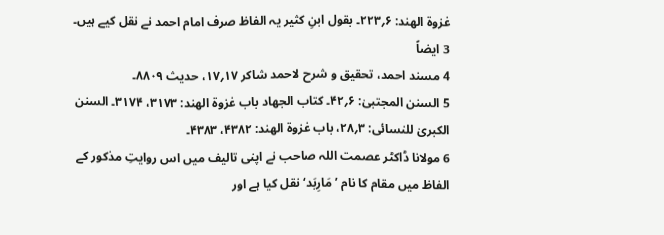غزوۃ الھند: ۶؍۲۲۳۔ بقول ابنِ کثیر یہ الفاظ صرف امام احمد نے نقل کیے ہیں۔
3 ایضاً
4 مسند احمد، تحقیق و شرح لاحمد شاکر ۱۷؍۱۷، حدیث ۸۸۰۹۔
5 السنن المجتبیٰ: ۶؍۴۲۔ کتاب الجھاد باب غزوۃ الھند: ۳۱۷۳، ۳۱۷۴۔ السنن الکبریٰ للنسائی: ۳؍۲۸، باب غزوۃ الھند: ۴۳۸۲، ۴۳۸۳۔
6 مولانا ڈاکٹر عصمت اللہ صاحب نے اپنی تالیف میں اس روایتِ مذکور کے الفاظ میں مقام کا نام ’مَارِبَد‘ نقل کیا ہے اور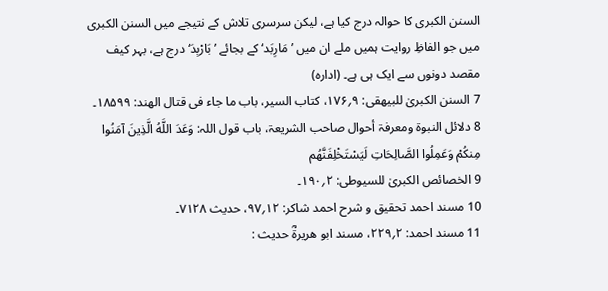السنن الکبری کا حوالہ درج کیا ہے، لیکن سرسری تلاش کے نتیجے میں السنن الکبری میں جو الفاظِ روایت ہمیں ملے ان میں ’مَارِبَد‘ کے بجائے ’بَارْبِدَ‘ درج ہے، بہر کیف مقصد دونوں سے ایک ہی ہے۔ (ادارہ)
7 السنن الکبریٰ للبیھقی: ۹؍۱۷۶، کتاب السیر، باب ما جاء فی قتال الھند: ۱۸۵۹۹۔
8 دلائل النبوۃ ومعرفۃ أحوال صاحب الشریعۃ، باب قول اللہ: وَعَدَ اللَّهُ الَّذِينَ آمَنُوا مِنكُمْ وَعَمِلُوا الصَّالِحَاتِ لَيَسْتَخْلِفَنَّهُم
9 الخصائص الکبریٰ للسیوطی: ۲؍۱۹۰۔
10 مسند احمد تحقیق و شرح احمد شاکر: ۱۲؍۹۷، حدیث ۷۱۲۸۔
11 مسند احمد: ۲؍۲۲۹، مسند ابو ھریرۃؓ حدیث :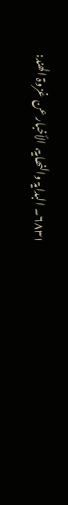۶۸۳۱۔ البدایۃ والنھایۃ، الأخبار عن غزوۃ الھند: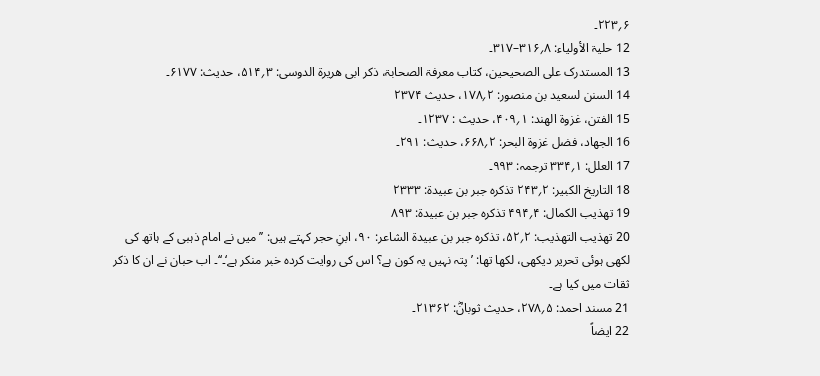۶؍۲۲۳۔
12 حلیۃ الأولیاء: ۸؍۳۱۶–۳۱۷۔
13 المستدرک علی الصحیحین، کتاب معرفۃ الصحابۃ، ذکر ابی ھریرۃ الدوسی: ۳؍۵۱۴، حدیث: ۶۱۷۷۔
14 السنن لسعید بن منصور: ۲؍۱۷۸، حدیث ۲۳۷۴
15 الفتن، غزوۃ الھند: ۱؍۴۰۹، حدیث : ۱۲۳۷۔
16 الجھاد، فضل غزوۃ البحر: ۲؍۶۶۸، حدیث: ۲۹۱۔
17 العلل: ۱؍۳۳۴ ترجمہ: ۹۹۳۔
18 التاریخ الکبیر: ۲؍۲۴۳ تذکرہ جبر بن عبیدۃ: ۲۳۳۳
19 تھذیب الکمال: ۴؍۴۹۴ تذکرہ جبر بن عبیدۃ: ۸۹۳
20 تھذیب التھذیب: ۲؍۵۲، تذکرہ جبر بن عبیدۃ الشاعر: ۹۰، ابنِ حجر کہتے ہیں: ’’میں نے امام ذہبی کے ہاتھ کی لکھی ہوئی تحریر دیکھی، لکھا تھا: ’پتہ نہیں یہ کون ہے؟ اس کی روایت کردہ خبر منکر ہے‘۔‘‘۔ اب حبان نے ان کا ذکر ثقات میں کیا ہے۔
21 مسند احمد: ۵؍۲۷۸، حدیث ثوبانؓ: ۲۱۳۶۲۔
22 ایضاً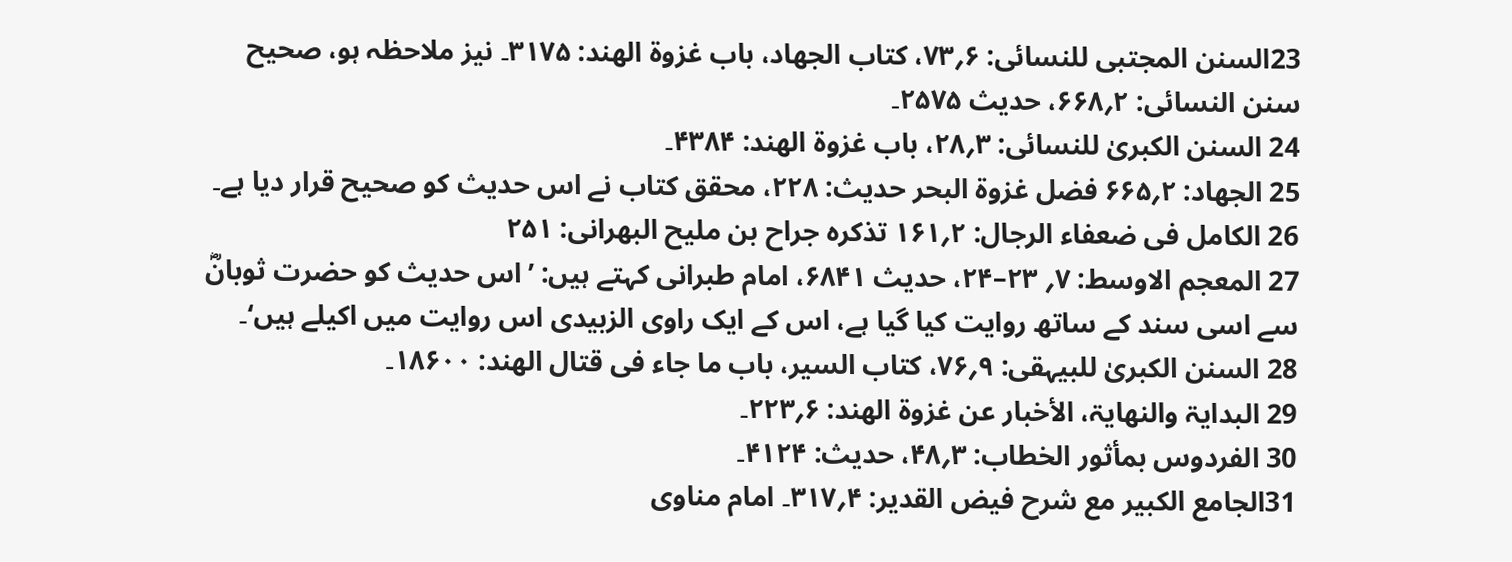23السنن المجتبی للنسائی: ۶؍۷۳، کتاب الجھاد، باب غزوۃ الھند: ۳۱۷۵۔ نیز ملاحظہ ہو، صحیح سنن النسائی: ۲؍۶۶۸، حدیث ۲۵۷۵۔
24 السنن الکبریٰ للنسائی: ۳؍۲۸، باب غزوۃ الھند: ۴۳۸۴۔
25 الجھاد: ۲؍۶۶۵ فضل غزوۃ البحر حدیث: ۲۲۸، محقق کتاب نے اس حدیث کو صحیح قرار دیا ہے۔
26 الکامل فی ضعفاء الرجال: ۲؍۱۶۱ تذکرہ جراح بن ملیح البھرانی: ۲۵۱
27 المعجم الاوسط: ۷؍ ۲۳–۲۴، حدیث ۶۸۴۱، امام طبرانی کہتے ہیں: ’اس حدیث کو حضرت ثوبانؓ سے اسی سند کے ساتھ روایت کیا گیا ہے، اس کے ایک راوی الزبیدی اس روایت میں اکیلے ہیں‘۔
28 السنن الکبریٰ للبیہقی: ۹؍۷۶، کتاب السیر، باب ما جاء فی قتال الھند: ۱۸۶۰۰۔
29 البدایۃ والنھایۃ، الأخبار عن غزوۃ الھند: ۶؍۲۲۳۔
30 الفردوس بمأثور الخطاب: ۳؍۴۸، حدیث: ۴۱۲۴۔
31الجامع الکبیر مع شرح فیض القدیر: ۴؍۳۱۷۔ امام مناوی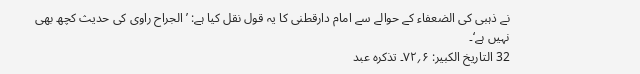نے ذہبی کی الضعفاء کے حوالے سے امام دارقطنی کا یہ قول نقل کیا ہے: ’الجراح راوی کی حدیث کچھ بھی نہیں ہے‘۔
32 التاریخ الکبیر: ۶؍۷۲۔ تذکرہ عبد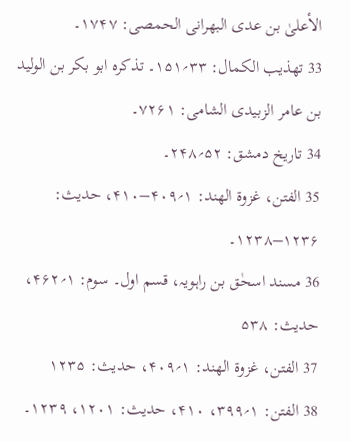الأعلیٰ بن عدی البھرانی الحمصی: ۱۷۴۷۔
33 تھذیب الکمال: ۳۳؍۱۵۱۔ تذکرہ ابو بکر بن الولید بن عامر الزبیدی الشامی: ۷۲۶۱۔
34 تاریخ دمشق: ۵۲؍۲۴۸۔
35 الفتن، غزوۃ الھند: ۱؍۴۰۹–۴۱۰، حدیث: ۱۲۳۶–۱۲۳۸۔
36 مسند اسحٰق بن راہویہ، قسم اول۔ سوم: ۱؍۴۶۲، حدیث: ۵۳۸
37 الفتن، غزوۃ الھند: ۱؍۴۰۹، حدیث: ۱۲۳۵
38 الفتن: ۱؍۳۹۹، ۴۱۰، حدیث: ۱۲۰۱، ۱۲۳۹۔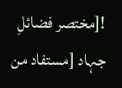![مختصر فضائلِ جہاد [مستفاد من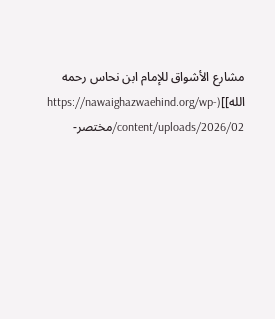مشارع الأشواق للإمام ابن نحاس رحمه الله]](https://nawaighazwaehind.org/wp-content/uploads/2026/02/مختصر-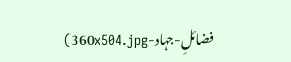فضائلِ-جہاد-360x504.jpg)